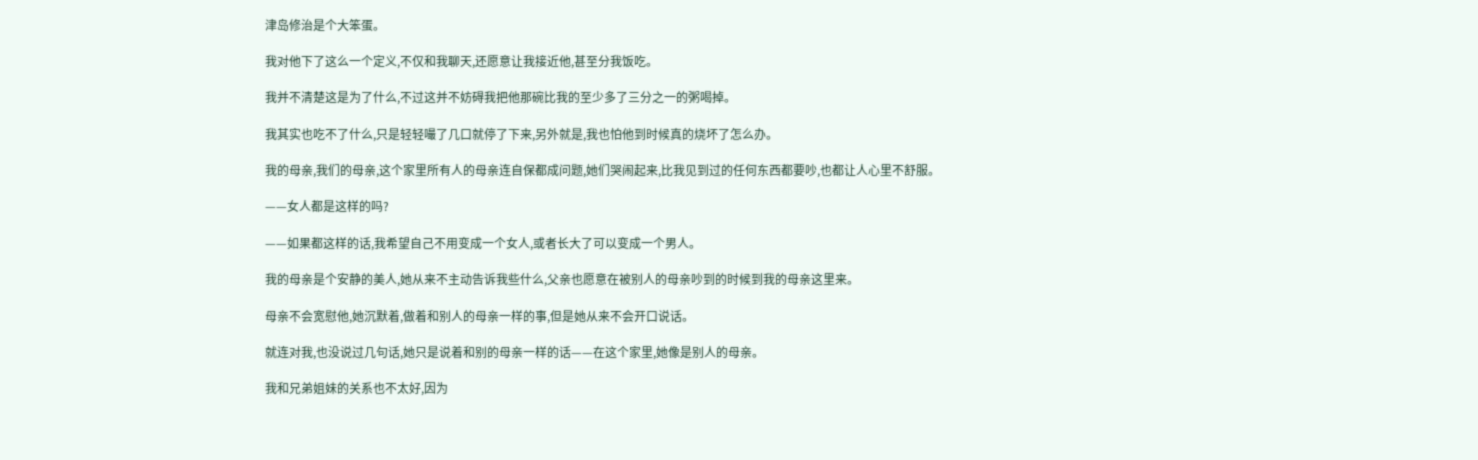津岛修治是个大笨蛋。

我对他下了这么一个定义,不仅和我聊天,还愿意让我接近他,甚至分我饭吃。

我并不清楚这是为了什么,不过这并不妨碍我把他那碗比我的至少多了三分之一的粥喝掉。

我其实也吃不了什么,只是轻轻嘬了几口就停了下来,另外就是,我也怕他到时候真的烧坏了怎么办。

我的母亲,我们的母亲,这个家里所有人的母亲连自保都成问题,她们哭闹起来,比我见到过的任何东西都要吵,也都让人心里不舒服。

——女人都是这样的吗?

——如果都这样的话,我希望自己不用变成一个女人,或者长大了可以变成一个男人。

我的母亲是个安静的美人,她从来不主动告诉我些什么,父亲也愿意在被别人的母亲吵到的时候到我的母亲这里来。

母亲不会宽慰他,她沉默着,做着和别人的母亲一样的事,但是她从来不会开口说话。

就连对我,也没说过几句话,她只是说着和别的母亲一样的话——在这个家里,她像是别人的母亲。

我和兄弟姐妹的关系也不太好,因为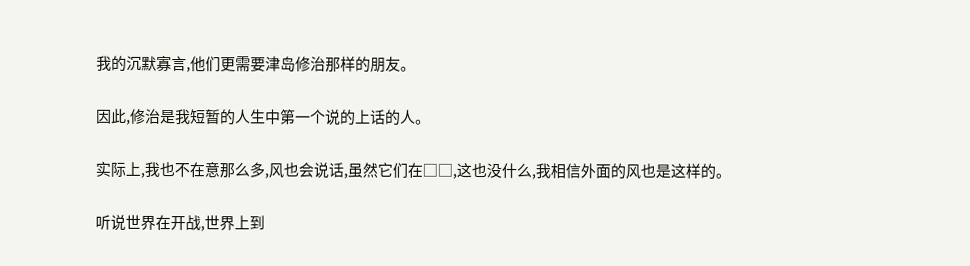我的沉默寡言,他们更需要津岛修治那样的朋友。

因此,修治是我短暂的人生中第一个说的上话的人。

实际上,我也不在意那么多,风也会说话,虽然它们在□□,这也没什么,我相信外面的风也是这样的。

听说世界在开战,世界上到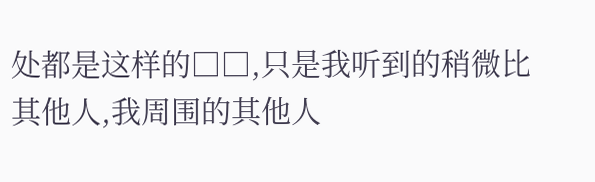处都是这样的□□,只是我听到的稍微比其他人,我周围的其他人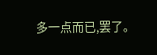多一点而已,罢了。